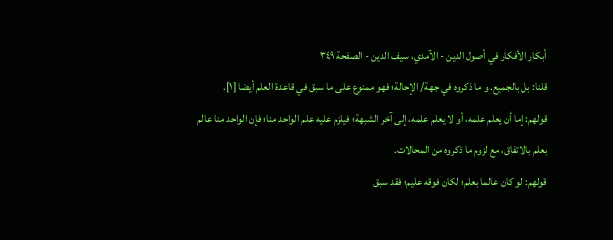أبكار الأفكار في أصول الدين - الآمدي، سيف الدين - الصفحة ٣٤٩
قلنا: بل بالجميع. و ما ذكروه في جهة/ الإحالة؛ فهو ممنوع على ما سبق في قاعدة العلم أيضا [١].
قولهم: إما أن يعلم علمه، أو لا يعلم علمه، إلى آخر الشبهة؛ فيلزم عليه علم الواحد منا؛ فإن الواحد منا عالم بعلم بالاتفاق، مع لزوم ما ذكروه من المحالات.
قولهم: لو كان عالما بعلم؛ لكان فوقه عليم؛ فقد سبق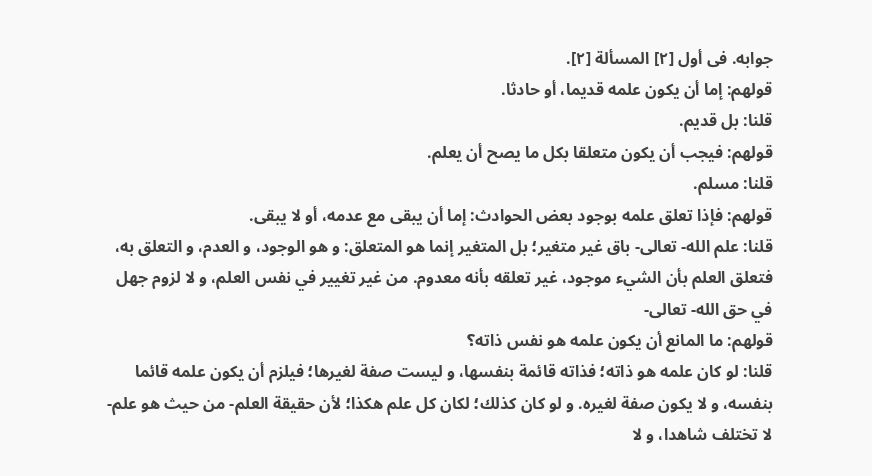جوابه. فى أول [٢] المسألة [٢].
قولهم: إما أن يكون علمه قديما، أو حادثا.
قلنا: بل قديم.
قولهم: فيجب أن يكون متعلقا بكل ما يصح أن يعلم.
قلنا: مسلم.
قولهم: فإذا تعلق علمه بوجود بعض الحوادث: إما أن يبقى مع عدمه، أو لا يبقى.
قلنا: علم الله- تعالى- باق غير متغير؛ بل المتغير إنما هو المتعلق: و هو الوجود، و العدم، و التعلق به، فتعلق العلم بأن الشيء موجود، غير تعلقه بأنه معدوم. من غير تغيير في نفس العلم، و لا لزوم جهل في حق الله- تعالى-
قولهم: ما المانع أن يكون علمه هو نفس ذاته؟
قلنا: لو كان علمه هو ذاته؛ فذاته قائمة بنفسها، و ليست صفة لغيرها؛ فيلزم أن يكون علمه قائما بنفسه، و لا يكون صفة لغيره. و لو كان كذلك؛ لكان كل علم هكذا؛ لأن حقيقة العلم- من حيث هو علم- لا تختلف شاهدا، و لا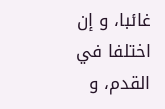غائبا، و إن اختلفا في القدم، و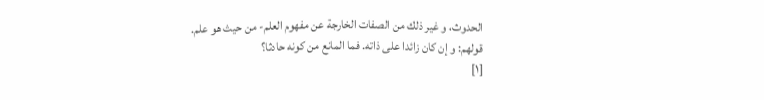الحدوث، و غير ذلك من الصفات الخارجة عن مفهوم العلم- من حيث هو علم.
قولهم: و إن كان زائدا على ذاته. فما المانع من كونه حادثا؟
[١]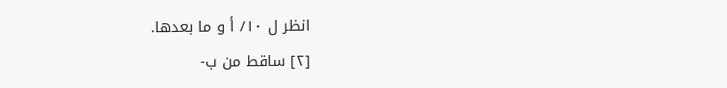انظر ل ١٠/ أ و ما بعدها.
[٢] ساقط من ب-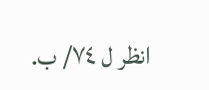انظر ل ٧٤/ ب.